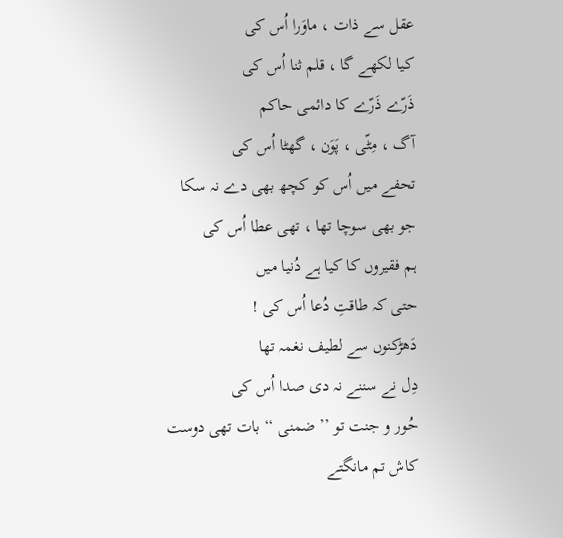عقل سے ذات ، ماوَرا اُس کی
کیا لکھے گا ، قلم ثنا اُس کی
ذَرّے ذَرّے کا دائمی حاکم
آگ ، مِٹّی ، پَوَن ، گھٹا اُس کی
تحفے میں اُس کو کچھ بھی دے نہ سکا
جو بھی سوچا تھا ، تھی عطا اُس کی
ہم فقیروں کا کیا ہے دُنیا میں
حتی کہ طاقتِ دُعا اُس کی !
دَھڑکنوں سے لطیف نغمہ تھا
دِل نے سننے نہ دی صدا اُس کی
حُور و جنت تو ’’ ضمنی ‘‘ بات تھی دوست
کاش تم مانگتے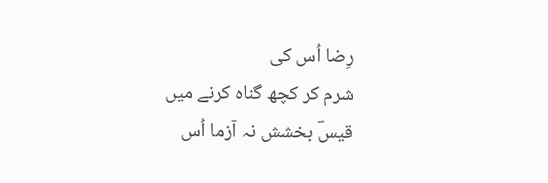رِضا اُس کی
شرم کر کچھ گناہ کرنے میں
قیسؔ بخشش نہ آزما اُس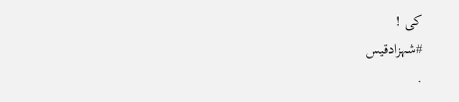کی !
#شہزادقیس
.